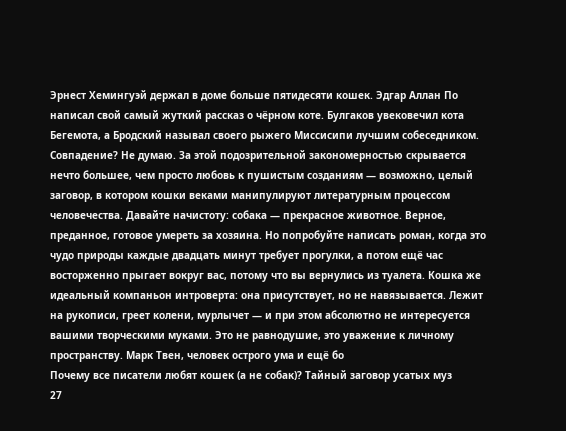Эрнест Хемингуэй держал в доме больше пятидесяти кошек. Эдгар Аллан По написал свой самый жуткий рассказ о чёрном коте. Булгаков увековечил кота Бегемота, а Бродский называл своего рыжего Миссисипи лучшим собеседником. Совпадение? Не думаю. За этой подозрительной закономерностью скрывается нечто большее, чем просто любовь к пушистым созданиям — возможно, целый заговор, в котором кошки веками манипулируют литературным процессом человечества. Давайте начистоту: собака — прекрасное животное. Верное, преданное, готовое умереть за хозяина. Но попробуйте написать роман, когда это чудо природы каждые двадцать минут требует прогулки, а потом ещё час восторженно прыгает вокруг вас, потому что вы вернулись из туалета. Кошка же идеальный компаньон интроверта: она присутствует, но не навязывается. Лежит на рукописи, греет колени, мурлычет — и при этом абсолютно не интересуется вашими творческими муками. Это не равнодушие, это уважение к личному пространству. Марк Твен, человек острого ума и ещё бо
Почему все писатели любят кошек (а не собак)? Тайный заговор усатых муз
27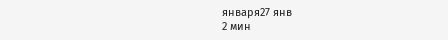января27 янв
2 мин